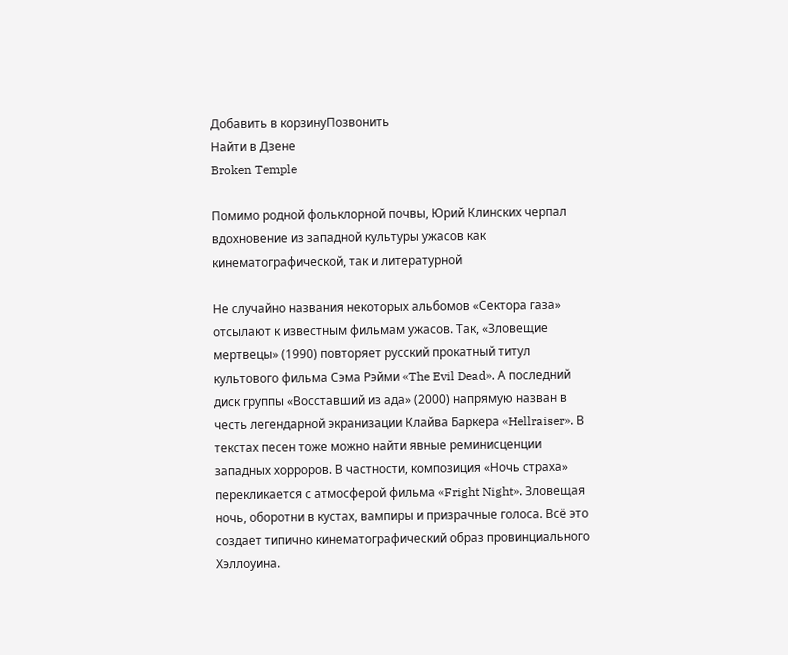Добавить в корзинуПозвонить
Найти в Дзене
Broken Temple

Помимо родной фольклорной почвы, Юрий Клинских черпал вдохновение из западной культуры ужасов как кинематографической, так и литературной

Не случайно названия некоторых альбомов «Сектора газа» отсылают к известным фильмам ужасов. Так, «Зловещие мертвецы» (1990) повторяет русский прокатный титул культового фильма Сэма Рэйми «The Evil Dead». А последний диск группы «Восставший из ада» (2000) напрямую назван в честь легендарной экранизации Клайва Баркера «Hellraiser». В текстах песен тоже можно найти явные реминисценции западных хорроров. В частности, композиция «Ночь страха» перекликается с атмосферой фильма «Fright Night». Зловещая ночь, оборотни в кустах, вампиры и призрачные голоса. Всё это создает типично кинематографический образ провинциального Хэллоуина.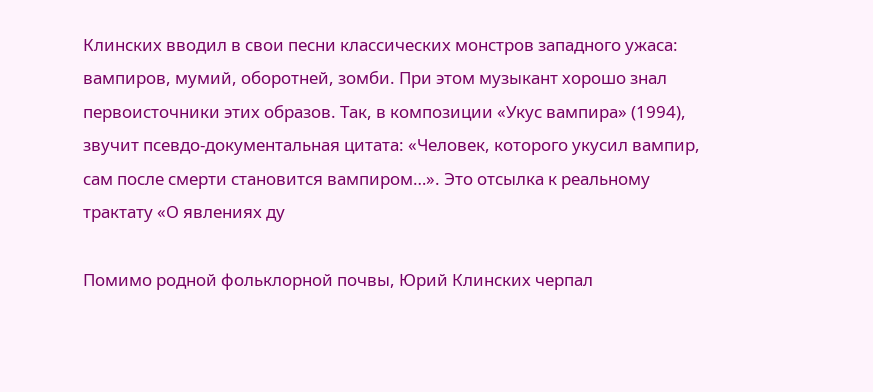Клинских вводил в свои песни классических монстров западного ужаса: вампиров, мумий, оборотней, зомби. При этом музыкант хорошо знал первоисточники этих образов. Так, в композиции «Укус вампира» (1994), звучит псевдо-документальная цитата: «Человек, которого укусил вампир, сам после смерти становится вампиром…». Это отсылка к реальному трактату «О явлениях ду

Помимо родной фольклорной почвы, Юрий Клинских черпал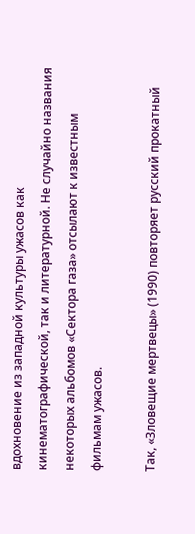вдохновение из западной культуры ужасов как кинематографической, так и литературной. Не случайно названия некоторых альбомов «Сектора газа» отсылают к известным фильмам ужасов.

Так, «Зловещие мертвецы» (1990) повторяет русский прокатный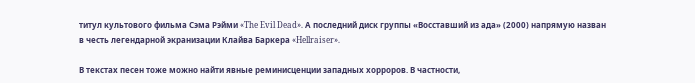титул культового фильма Сэма Рэйми «The Evil Dead». А последний диск группы «Восставший из ада» (2000) напрямую назван в честь легендарной экранизации Клайва Баркера «Hellraiser».

В текстах песен тоже можно найти явные реминисценции западных хорроров. В частности,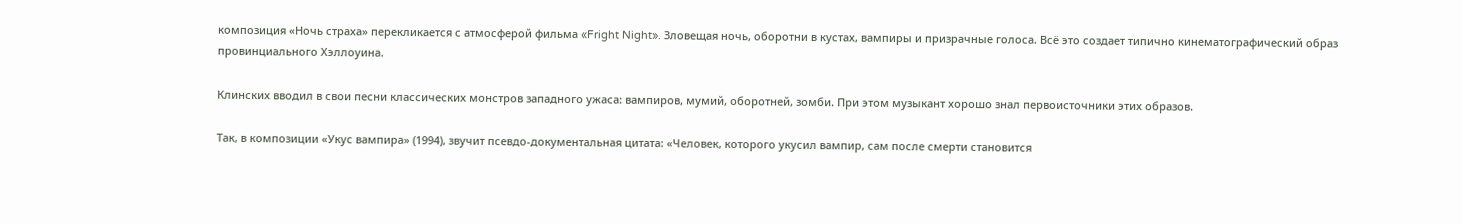композиция «Ночь страха» перекликается с атмосферой фильма «Fright Night». Зловещая ночь, оборотни в кустах, вампиры и призрачные голоса. Всё это создает типично кинематографический образ провинциального Хэллоуина.

Клинских вводил в свои песни классических монстров западного ужаса: вампиров, мумий, оборотней, зомби. При этом музыкант хорошо знал первоисточники этих образов.

Так, в композиции «Укус вампира» (1994), звучит псевдо-документальная цитата: «Человек, которого укусил вампир, сам после смерти становится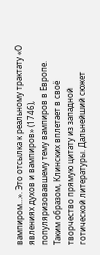вампиром…». Это отсылка к реальному трактату «О явлениях духов и вампиров» (1746), популяризовавшему тему вампиров в Европе. Таким образом, Клинских вплетает в своё творчество прямую цитату из западной готической литературы. Дальнейший сюжет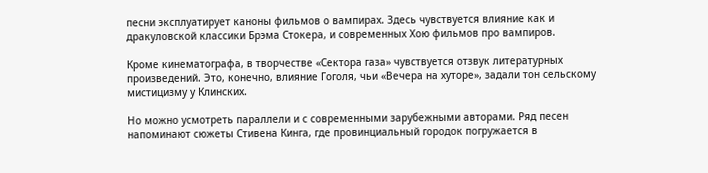песни эксплуатирует каноны фильмов о вампирах. Здесь чувствуется влияние как и дракуловской классики Брэма Стокера, и современных Хою фильмов про вампиров.

Кроме кинематографа, в творчестве «Сектора газа» чувствуется отзвук литературных произведений. Это, конечно, влияние Гоголя, чьи «Вечера на хуторе», задали тон сельскому мистицизму у Клинских.

Но можно усмотреть параллели и с современными зарубежными авторами. Ряд песен напоминают сюжеты Стивена Кинга, где провинциальный городок погружается в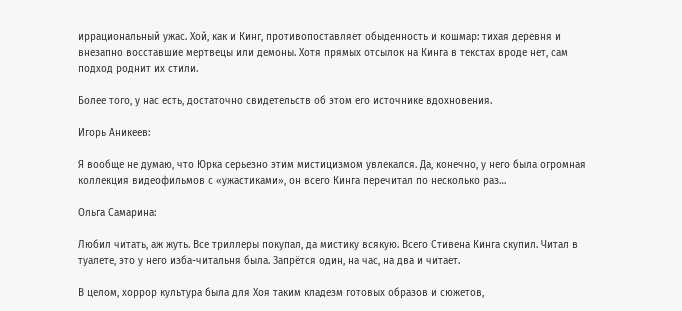иррациональный ужас. Хой, как и Кинг, противопоставляет обыденность и кошмар: тихая деревня и внезапно восставшие мертвецы или демоны. Хотя прямых отсылок на Кинга в текстах вроде нет, сам подход роднит их стили.

Более того, у нас есть, достаточно свидетельств об этом его источнике вдохновения.

Игорь Аникеев:

Я вообще не думаю, что Юрка серьезно этим мистицизмом увлекался. Да, конечно, у него была огромная коллекция видеофильмов с «ужастиками», он всего Кинга перечитал по несколько раз…

Ольга Самарина:

Любил читать, аж жуть. Все триллеры покупал, да мистику всякую. Всего Стивена Кинга скупил. Читал в туалете, это у него изба-читальня была. Запрётся один, на час, на два и читает.

В целом, хоррор культура была для Хоя таким кладезм готовых образов и сюжетов,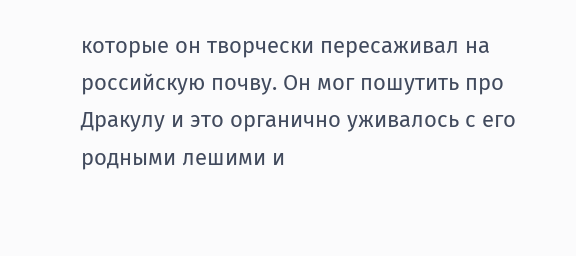которые он творчески пересаживал на российскую почву. Он мог пошутить про Дракулу и это органично уживалось с его родными лешими и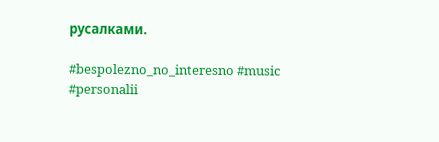русалками.

#bespolezno_no_interesno #music #personalii